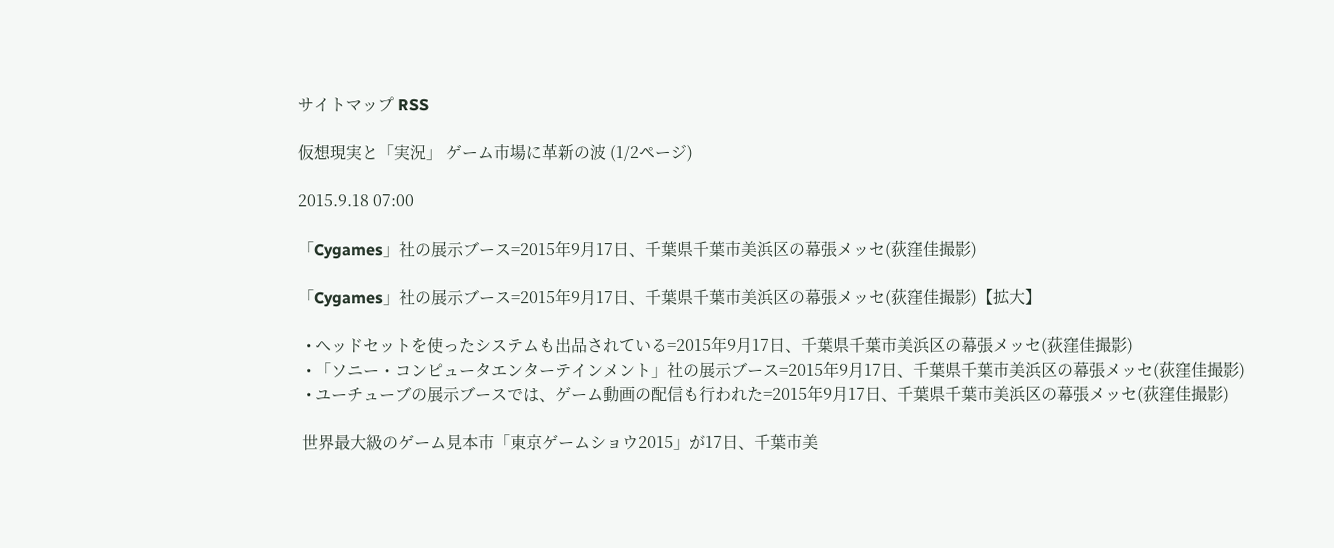サイトマップ RSS

仮想現実と「実況」 ゲーム市場に革新の波 (1/2ページ)

2015.9.18 07:00

「Cygames」社の展示ブース=2015年9月17日、千葉県千葉市美浜区の幕張メッセ(荻窪佳撮影)

「Cygames」社の展示ブース=2015年9月17日、千葉県千葉市美浜区の幕張メッセ(荻窪佳撮影)【拡大】

  • ヘッドセットを使ったシステムも出品されている=2015年9月17日、千葉県千葉市美浜区の幕張メッセ(荻窪佳撮影)
  • 「ソニー・コンピュータエンターテインメント」社の展示ブース=2015年9月17日、千葉県千葉市美浜区の幕張メッセ(荻窪佳撮影)
  • ユーチューブの展示ブースでは、ゲーム動画の配信も行われた=2015年9月17日、千葉県千葉市美浜区の幕張メッセ(荻窪佳撮影)

 世界最大級のゲーム見本市「東京ゲームショウ2015」が17日、千葉市美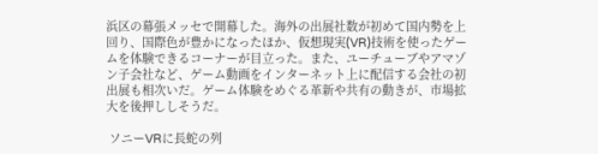浜区の幕張メッセで開幕した。海外の出展社数が初めて国内勢を上回り、国際色が豊かになったほか、仮想現実(VR)技術を使ったゲームを体験できるコーナーが目立った。また、ユーチューブやアマゾン子会社など、ゲーム動画をインターネット上に配信する会社の初出展も相次いだ。ゲーム体験をめぐる革新や共有の動きが、市場拡大を後押ししそうだ。

 ソニーVRに長蛇の列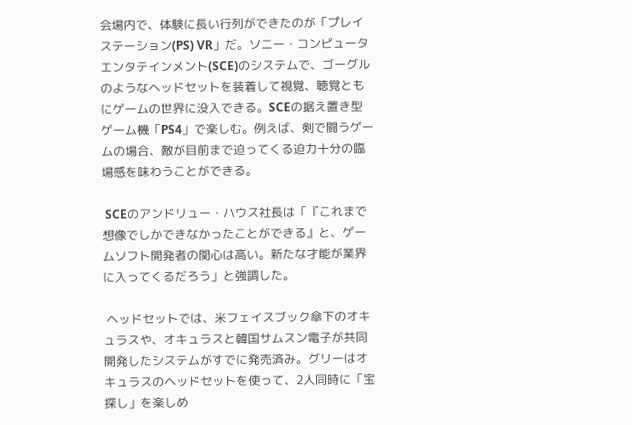会場内で、体験に長い行列ができたのが「プレイステーション(PS) VR」だ。ソニー・コンピュータエンタテインメント(SCE)のシステムで、ゴーグルのようなヘッドセットを装着して視覚、聴覚ともにゲームの世界に没入できる。SCEの据え置き型ゲーム機「PS4」で楽しむ。例えば、剣で闘うゲームの場合、敵が目前まで迫ってくる迫力十分の臨場感を味わうことができる。

 SCEのアンドリュー・ハウス社長は「『これまで想像でしかできなかったことができる』と、ゲームソフト開発者の関心は高い。新たな才能が業界に入ってくるだろう」と強調した。

 ヘッドセットでは、米フェイスブック傘下のオキュラスや、オキュラスと韓国サムスン電子が共同開発したシステムがすでに発売済み。グリーはオキュラスのヘッドセットを使って、2人同時に「宝探し」を楽しめ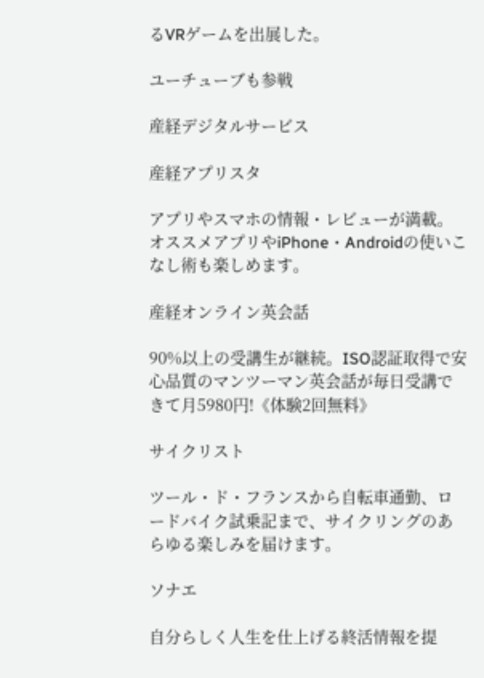るVRゲームを出展した。

ユーチューブも参戦

産経デジタルサービス

産経アプリスタ

アプリやスマホの情報・レビューが満載。オススメアプリやiPhone・Androidの使いこなし術も楽しめます。

産経オンライン英会話

90%以上の受講生が継続。ISO認証取得で安心品質のマンツーマン英会話が毎日受講できて月5980円!《体験2回無料》

サイクリスト

ツール・ド・フランスから自転車通勤、ロードバイク試乗記まで、サイクリングのあらゆる楽しみを届けます。

ソナエ

自分らしく人生を仕上げる終活情報を提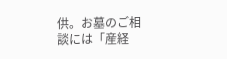供。お墓のご相談には「産経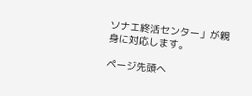ソナエ終活センター」が親身に対応します。

ページ先頭へ